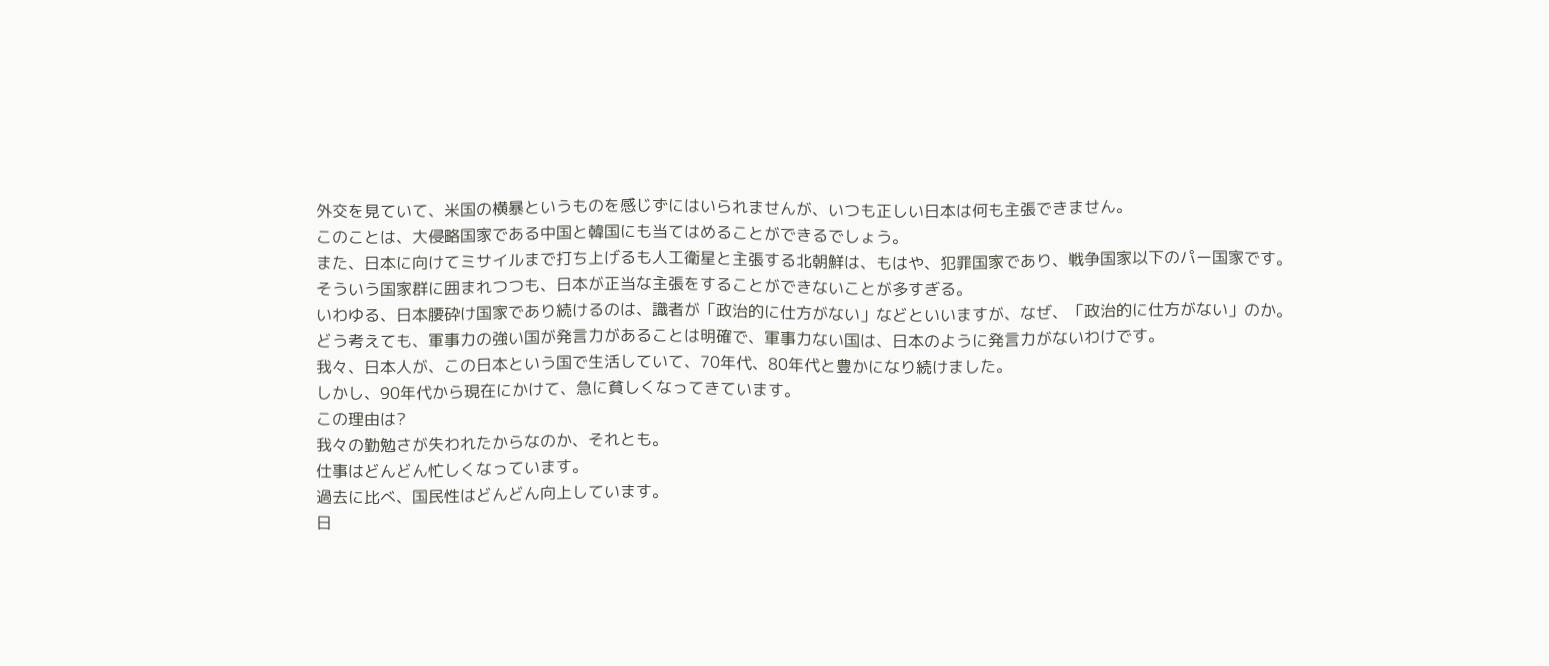外交を見ていて、米国の横暴というものを感じずにはいられませんが、いつも正しい日本は何も主張できません。
このことは、大侵略国家である中国と韓国にも当てはめることができるでしょう。
また、日本に向けてミサイルまで打ち上げるも人工衛星と主張する北朝鮮は、もはや、犯罪国家であり、戦争国家以下のパー国家です。
そういう国家群に囲まれつつも、日本が正当な主張をすることができないことが多すぎる。
いわゆる、日本腰砕け国家であり続けるのは、識者が「政治的に仕方がない」などといいますが、なぜ、「政治的に仕方がない」のか。
どう考えても、軍事力の強い国が発言力があることは明確で、軍事力ない国は、日本のように発言力がないわけです。
我々、日本人が、この日本という国で生活していて、70年代、80年代と豊かになり続けました。
しかし、90年代から現在にかけて、急に貧しくなってきています。
この理由は?
我々の勤勉さが失われたからなのか、それとも。
仕事はどんどん忙しくなっています。
過去に比べ、国民性はどんどん向上しています。
日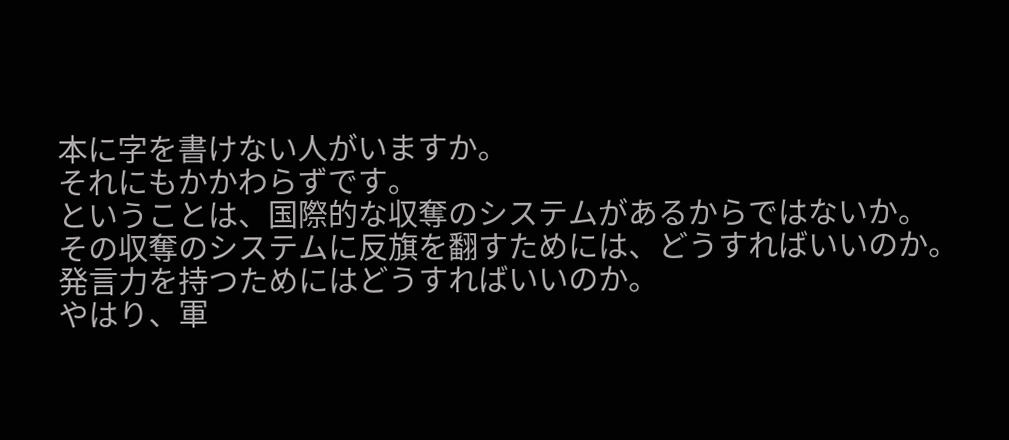本に字を書けない人がいますか。
それにもかかわらずです。
ということは、国際的な収奪のシステムがあるからではないか。
その収奪のシステムに反旗を翻すためには、どうすればいいのか。
発言力を持つためにはどうすればいいのか。
やはり、軍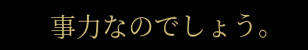事力なのでしょう。